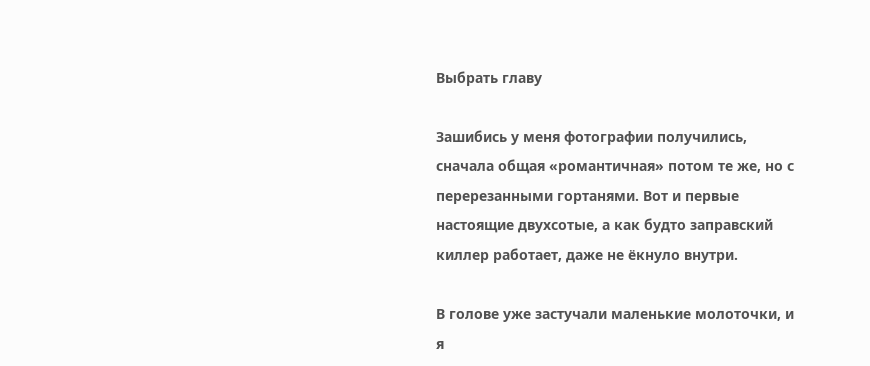Выбрать главу

Зашибись у меня фотографии получились, сначала общая «романтичная» потом те же, но с перерезанными гортанями. Вот и первые настоящие двухсотые, а как будто заправский киллер работает, даже не ёкнуло внутри.

В голове уже застучали маленькие молоточки, и я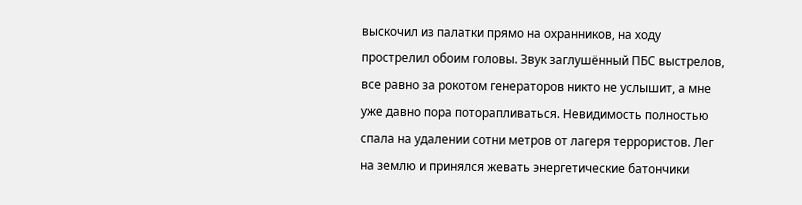выскочил из палатки прямо на охранников, на ходу прострелил обоим головы. Звук заглушённый ПБС выстрелов, все равно за рокотом генераторов никто не услышит, а мне уже давно пора поторапливаться. Невидимость полностью спала на удалении сотни метров от лагеря террористов. Лег на землю и принялся жевать энергетические батончики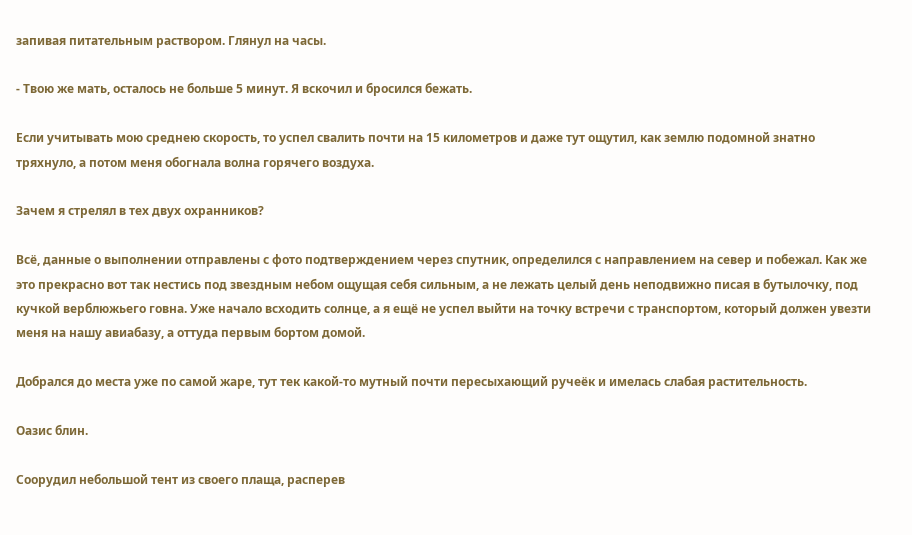запивая питательным раствором. Глянул на часы.

- Твою же мать, осталось не больше 5 минут. Я вскочил и бросился бежать.

Если учитывать мою среднею скорость, то успел свалить почти на 15 километров и даже тут ощутил, как землю подомной знатно тряхнуло, а потом меня обогнала волна горячего воздуха.

Зачем я стрелял в тех двух охранников?

Всё, данные о выполнении отправлены с фото подтверждением через спутник, определился с направлением на север и побежал. Как же это прекрасно вот так нестись под звездным небом ощущая себя сильным, а не лежать целый день неподвижно писая в бутылочку, под кучкой верблюжьего говна. Уже начало всходить солнце, а я ещё не успел выйти на точку встречи с транспортом, который должен увезти меня на нашу авиабазу, а оттуда первым бортом домой.

Добрался до места уже по самой жаре, тут тек какой-то мутный почти пересыхающий ручеёк и имелась слабая растительность.

Оазис блин.

Соорудил небольшой тент из своего плаща, расперев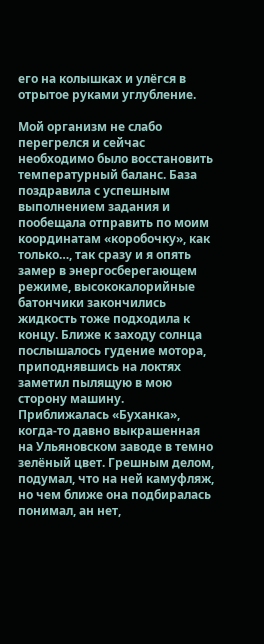его на колышках и улёгся в отрытое руками углубление.

Мой организм не слабо перегрелся и сейчас необходимо было восстановить температурный баланс. База поздравила с успешным выполнением задания и пообещала отправить по моим координатам «коробочку», как только…, так сразу и я опять замер в энергосберегающем режиме, высококалорийные батончики закончились жидкость тоже подходила к концу. Ближе к заходу солнца послышалось гудение мотора, приподнявшись на локтях заметил пылящую в мою сторону машину. Приближалась «Буханка», когда-то давно выкрашенная на Ульяновском заводе в темно зелёный цвет. Грешным делом, подумал, что на ней камуфляж, но чем ближе она подбиралась понимал, ан нет,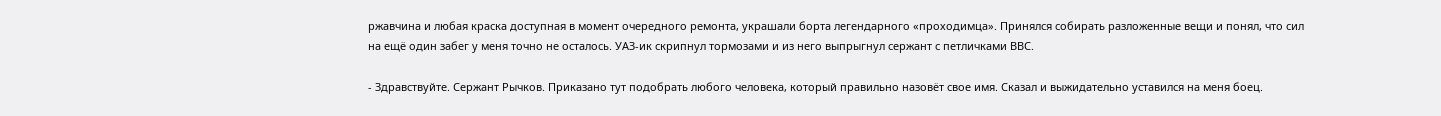ржавчина и любая краска доступная в момент очередного ремонта, украшали борта легендарного «проходимца». Принялся собирать разложенные вещи и понял, что сил на ещё один забег у меня точно не осталось. УАЗ-ик скрипнул тормозами и из него выпрыгнул сержант с петличками ВВС.

- Здравствуйте. Сержант Рычков. Приказано тут подобрать любого человека, который правильно назовёт свое имя. Сказал и выжидательно уставился на меня боец.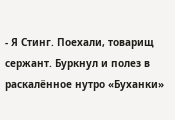- Я Стинг. Поехали, товарищ сержант. Буркнул и полез в раскалённое нутро «Буханки»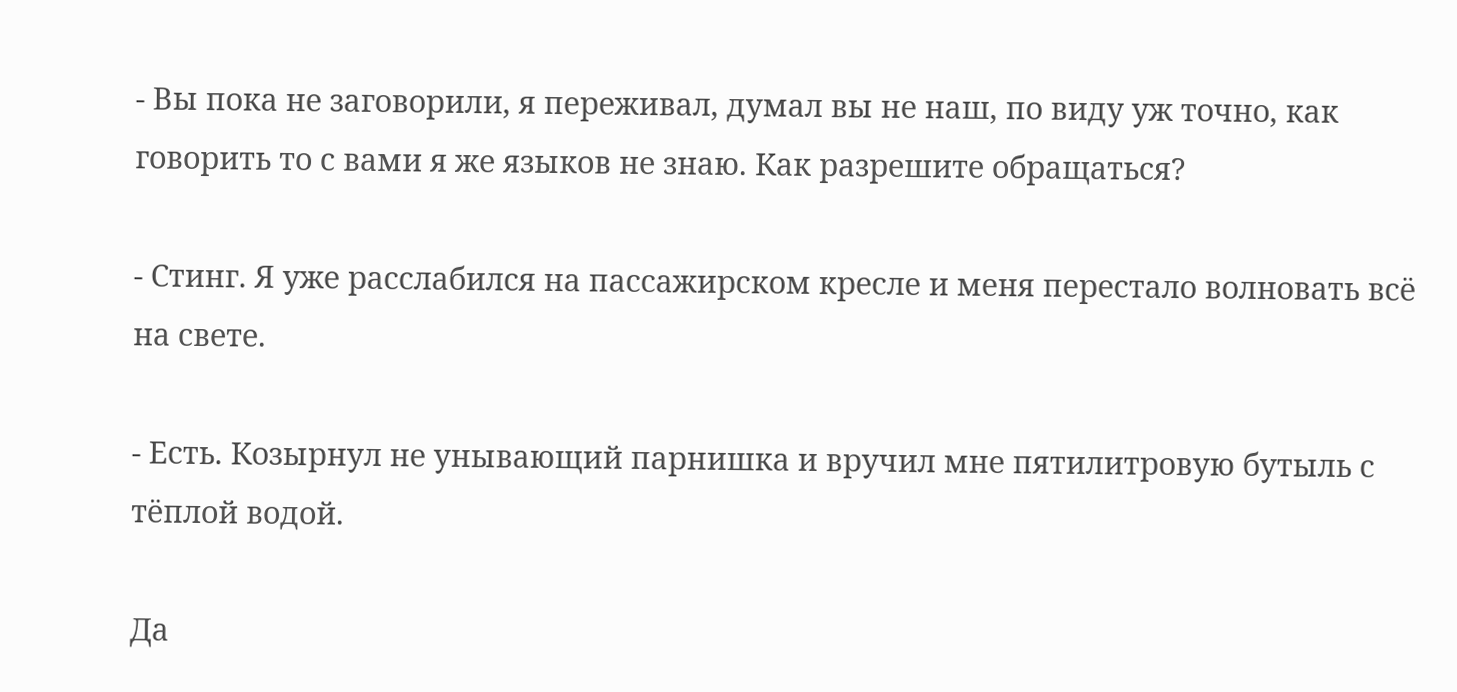- Вы пока не заговорили, я переживал, думал вы не наш, по виду уж точно, как говорить то с вами я же языков не знаю. Как разрешите обращаться?

- Стинг. Я уже расслабился на пассажирском кресле и меня перестало волновать всё на свете.

- Есть. Козырнул не унывающий парнишка и вручил мне пятилитровую бутыль с тёплой водой.

Да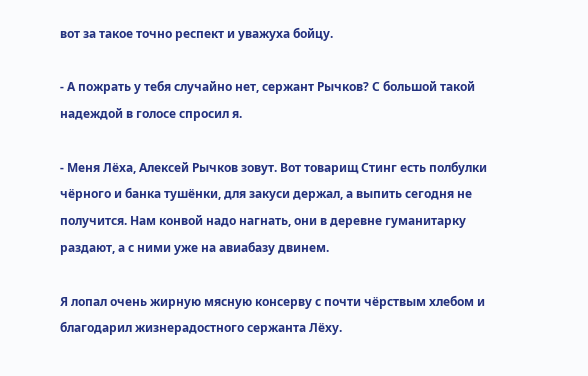вот за такое точно респект и уважуха бойцу.

- А пожрать у тебя случайно нет, сержант Рычков? С большой такой надеждой в голосе спросил я.

- Меня Лёха, Алексей Рычков зовут. Вот товарищ Стинг есть полбулки чёрного и банка тушёнки, для закуси держал, а выпить сегодня не получится. Нам конвой надо нагнать, они в деревне гуманитарку раздают, а с ними уже на авиабазу двинем.

Я лопал очень жирную мясную консерву с почти чёрствым хлебом и благодарил жизнерадостного сержанта Лёху.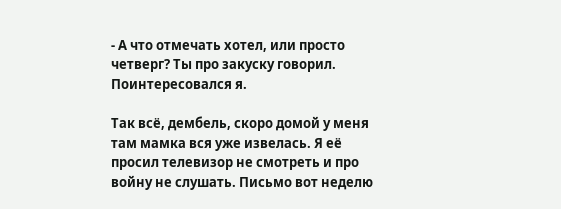- А что отмечать хотел, или просто четверг? Ты про закуску говорил. Поинтересовался я.

Так всё, дембель, скоро домой у меня там мамка вся уже извелась. Я её просил телевизор не смотреть и про войну не слушать. Письмо вот неделю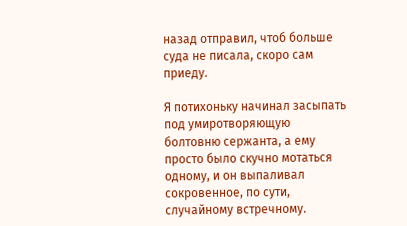назад отправил, чтоб больше суда не писала, скоро сам приеду.

Я потихоньку начинал засыпать под умиротворяющую болтовню сержанта, а ему просто было скучно мотаться одному, и он выпаливал сокровенное, по сути, случайному встречному.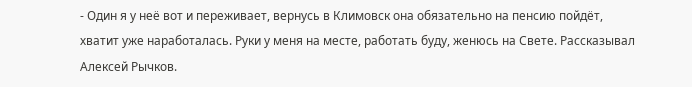- Один я у неё вот и переживает, вернусь в Климовск она обязательно на пенсию пойдёт, хватит уже наработалась. Руки у меня на месте, работать буду, женюсь на Свете. Рассказывал Алексей Рычков.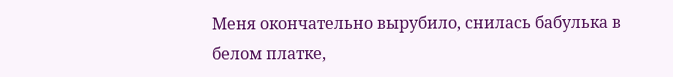Меня окончательно вырубило, снилась бабулька в белом платке,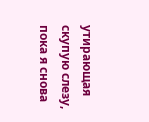утирающая скупую слезу, пока я снова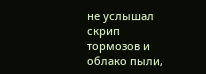не услышал скрип тормозов и облако пыли,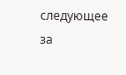следующее за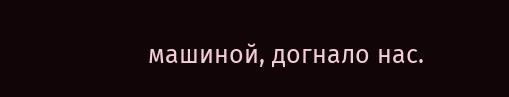машиной, догнало нас.